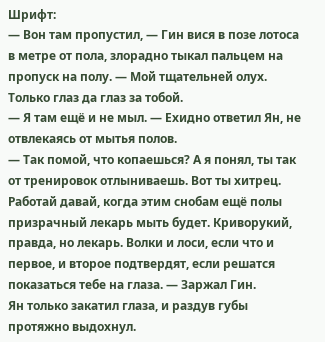Шрифт:
— Вон там пропустил, — Гин вися в позе лотоса в метре от пола, злорадно тыкал пальцем на пропуск на полу. — Мой тщательней олух. Только глаз да глаз за тобой.
— Я там ещё и не мыл. — Ехидно ответил Ян, не отвлекаясь от мытья полов.
— Так помой, что копаешься? А я понял, ты так от тренировок отлыниваешь. Вот ты хитрец. Работай давай, когда этим снобам ещё полы призрачный лекарь мыть будет. Криворукий, правда, но лекарь. Волки и лоси, если что и первое, и второе подтвердят, если решатся показаться тебе на глаза. — Заржал Гин.
Ян только закатил глаза, и раздув губы протяжно выдохнул.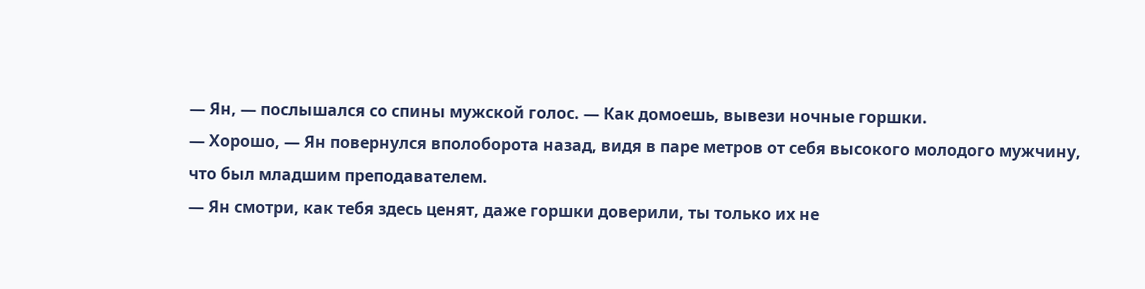— Ян, — послышался со спины мужской голос. — Как домоешь, вывези ночные горшки.
— Хорошо, — Ян повернулся вполоборота назад, видя в паре метров от себя высокого молодого мужчину, что был младшим преподавателем.
— Ян смотри, как тебя здесь ценят, даже горшки доверили, ты только их не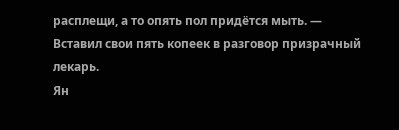расплещи, а то опять пол придётся мыть. — Вставил свои пять копеек в разговор призрачный лекарь.
Ян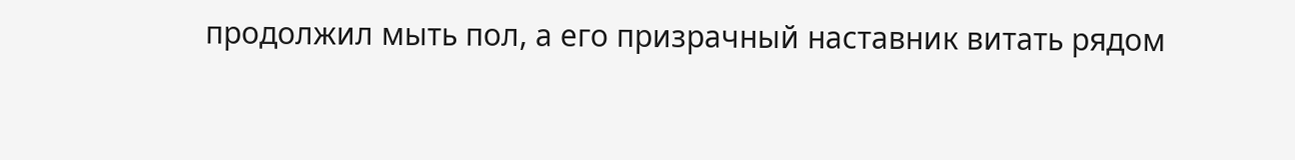продолжил мыть пол, а его призрачный наставник витать рядом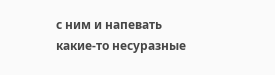с ним и напевать какие-то несуразные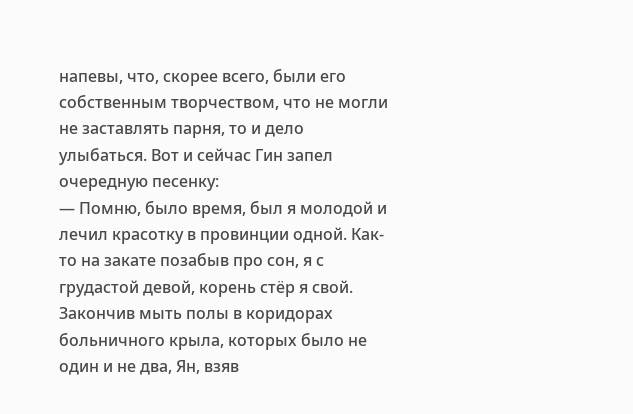напевы, что, скорее всего, были его собственным творчеством, что не могли не заставлять парня, то и дело улыбаться. Вот и сейчас Гин запел очередную песенку:
— Помню, было время, был я молодой и лечил красотку в провинции одной. Как-то на закате позабыв про сон, я с грудастой девой, корень стёр я свой.
Закончив мыть полы в коридорах больничного крыла, которых было не один и не два, Ян, взяв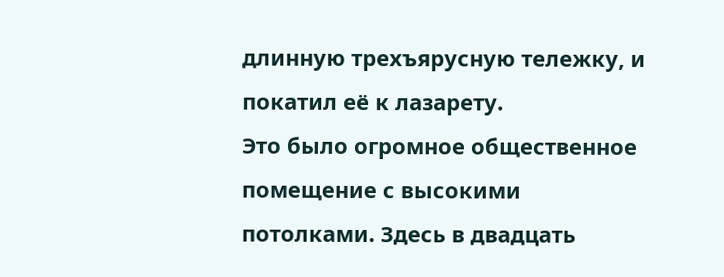длинную трехъярусную тележку, и покатил её к лазарету.
Это было огромное общественное помещение с высокими потолками. Здесь в двадцать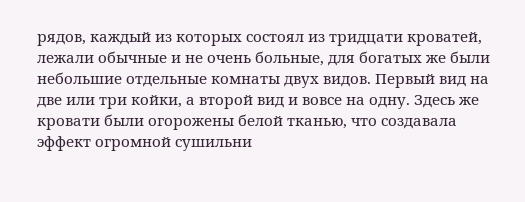рядов, каждый из которых состоял из тридцати кроватей, лежали обычные и не очень больные, для богатых же были небольшие отдельные комнаты двух видов. Первый вид на две или три койки, а второй вид и вовсе на одну. Здесь же кровати были огорожены белой тканью, что создавала эффект огромной сушильни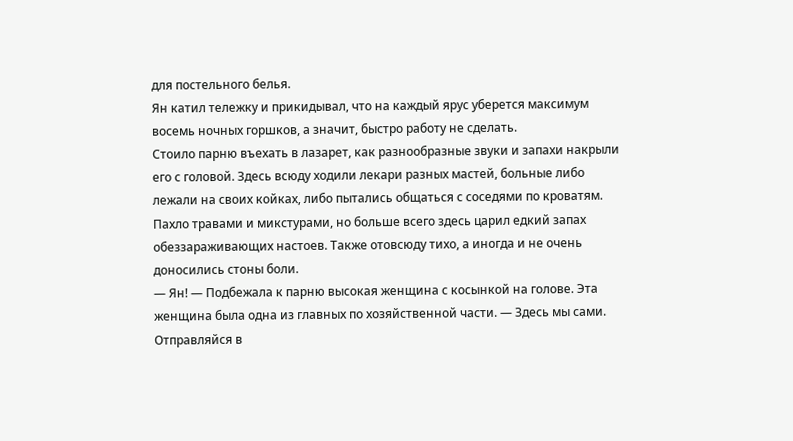для постельного белья.
Ян катил тележку и прикидывал, что на каждый ярус уберется максимум восемь ночных горшков, а значит, быстро работу не сделать.
Стоило парню въехать в лазарет, как разнообразные звуки и запахи накрыли его с головой. Здесь всюду ходили лекари разных мастей, больные либо лежали на своих койках, либо пытались общаться с соседями по кроватям. Пахло травами и микстурами, но больше всего здесь царил едкий запах обеззараживающих настоев. Также отовсюду тихо, а иногда и не очень доносились стоны боли.
— Ян! — Подбежала к парню высокая женщина с косынкой на голове. Эта женщина была одна из главных по хозяйственной части. — Здесь мы сами. Отправляйся в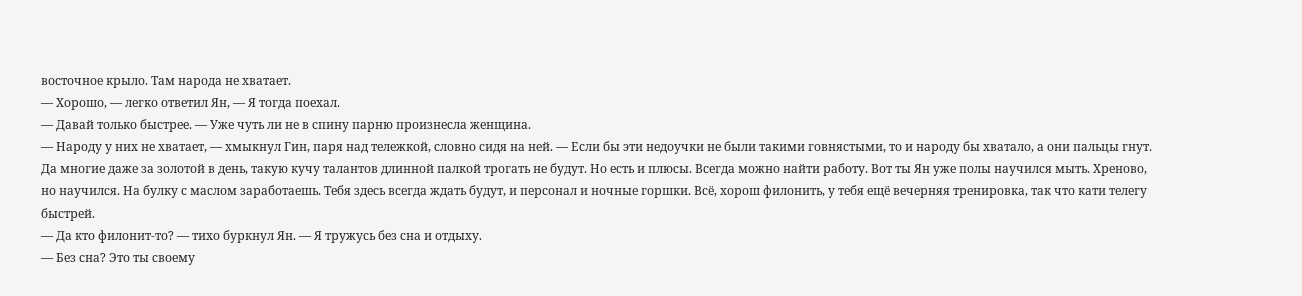восточное крыло. Там народа не хватает.
— Хорошо, — легко ответил Ян, — Я тогда поехал.
— Давай только быстрее. — Уже чуть ли не в спину парню произнесла женщина.
— Народу у них не хватает, — хмыкнул Гин, паря над тележкой, словно сидя на ней. — Если бы эти недоучки не были такими говнястыми, то и народу бы хватало, а они пальцы гнут. Да многие даже за золотой в день, такую кучу талантов длинной палкой трогать не будут. Но есть и плюсы. Всегда можно найти работу. Вот ты Ян уже полы научился мыть. Хреново, но научился. На булку с маслом заработаешь. Тебя здесь всегда ждать будут, и персонал и ночные горшки. Всё, хорош филонить, у тебя ещё вечерняя тренировка, так что кати телегу быстрей.
— Да кто филонит-то? — тихо буркнул Ян. — Я тружусь без сна и отдыху.
— Без сна? Это ты своему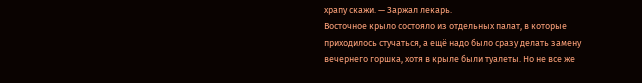храпу скажи. — Заржал лекарь.
Восточное крыло состояло из отдельных палат, в которые приходилось стучаться, а ещё надо было сразу делать замену вечернего горшка, хотя в крыле были туалеты. Но не все же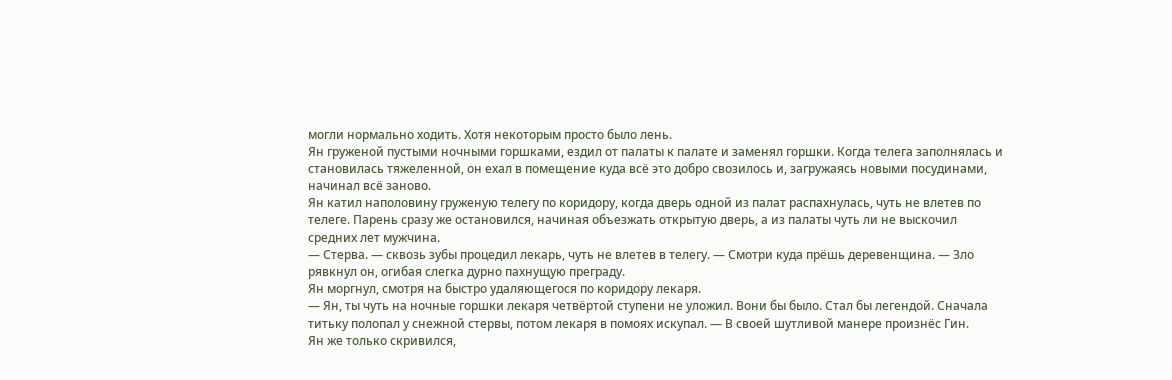могли нормально ходить. Хотя некоторым просто было лень.
Ян груженой пустыми ночными горшками, ездил от палаты к палате и заменял горшки. Когда телега заполнялась и становилась тяжеленной, он ехал в помещение куда всё это добро свозилось и, загружаясь новыми посудинами, начинал всё заново.
Ян катил наполовину груженую телегу по коридору, когда дверь одной из палат распахнулась, чуть не влетев по телеге. Парень сразу же остановился, начиная объезжать открытую дверь, а из палаты чуть ли не выскочил средних лет мужчина.
— Стерва. — сквозь зубы процедил лекарь, чуть не влетев в телегу. — Смотри куда прёшь деревенщина. — Зло рявкнул он, огибая слегка дурно пахнущую преграду.
Ян моргнул, смотря на быстро удаляющегося по коридору лекаря.
— Ян, ты чуть на ночные горшки лекаря четвёртой ступени не уложил. Вони бы было. Стал бы легендой. Сначала титьку полопал у снежной стервы, потом лекаря в помоях искупал. — В своей шутливой манере произнёс Гин.
Ян же только скривился,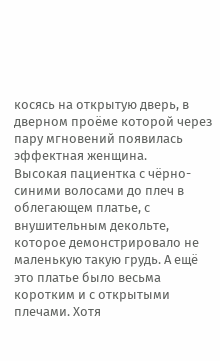косясь на открытую дверь, в дверном проёме которой через пару мгновений появилась эффектная женщина.
Высокая пациентка с чёрно-синими волосами до плеч в облегающем платье, с внушительным декольте, которое демонстрировало не маленькую такую грудь. А ещё это платье было весьма коротким и с открытыми плечами. Хотя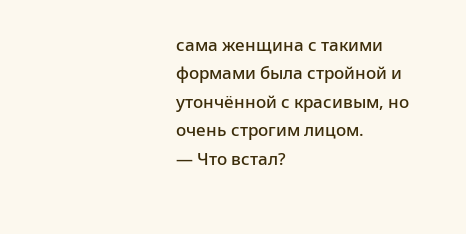сама женщина с такими формами была стройной и утончённой с красивым, но очень строгим лицом.
— Что встал?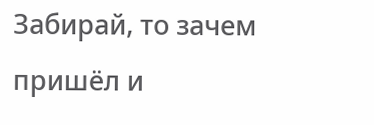Забирай, то зачем пришёл и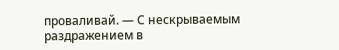проваливай. — С нескрываемым раздражением в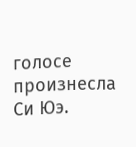голосе произнесла Си Юэ.